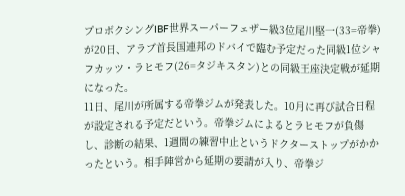プロボクシングIBF世界スーパーフェザー級3位尾川堅一(33=帝拳)が20日、アラブ首長国連邦のドバイで臨む予定だった同級1位シャフカッツ・ラヒモフ(26=タジキスタン)との同級王座決定戦が延期になった。
11日、尾川が所属する帝拳ジムが発表した。10月に再び試合日程が設定される予定だという。帝拳ジムによるとラヒモフが負傷し、診断の結果、1週間の練習中止というドクターストップがかかったという。相手陣営から延期の要請が入り、帝拳ジ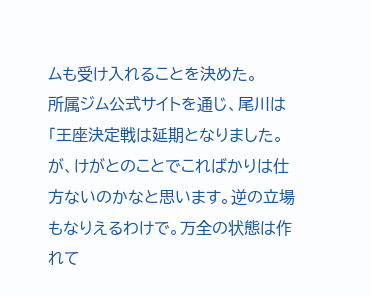ムも受け入れることを決めた。
所属ジム公式サイトを通じ、尾川は「王座決定戦は延期となりました。が、けがとのことでこればかりは仕方ないのかなと思います。逆の立場もなりえるわけで。万全の状態は作れて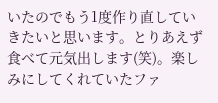いたのでもう1度作り直していきたいと思います。とりあえず食べて元気出します(笑)。楽しみにしてくれていたファ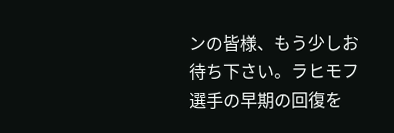ンの皆様、もう少しお待ち下さい。ラヒモフ選手の早期の回復を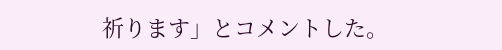祈ります」とコメントした。